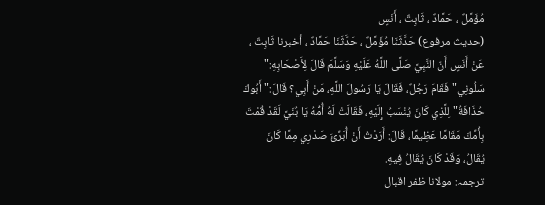مُؤَمَّلٌ ، حَمَّادٌ ، ثَابِتٌ ، أَنَسٍ
(حديث مرفوع) حَدَّثَنَا مُؤَمَّلٌ ، حَدَّثَنَا حَمَّادٌ ، أخبرنا ثَابِتٌ ، عَنْ أَنَسٍ أَنّ النَّبِيَّ صَلَّى اللَّهُ عَلَيْهِ وَسَلَّمَ قَالَ لِأَصْحَابِهِ:" سَلُونِي" فَقَامَ رَجُلٌ، فَقَالَ يَا رَسُولَ اللَّهِ، مَنْ أَبِي؟ قَالَ:" أَبُوكَ حُذَافَةُ" لِلَّذِي كَانَ يُنْسَبُ إِلَيْهِ، فَقَالَتْ لَهُ أُمُّهُ يَا بُنَيَّ لَقَدْ قُمْتَ بِأُمِّكَ مَقَامًا عَظِيمًا، قَالَ: أَرَدْتُ أَنْ أُبَرِّئَ صَدْرِي مِمَّا كَانَ يُقَالُ، وَقَدْ كَانَ يُقَالُ فِيهِ.
ترجمہ: مولانا ظفر اقبال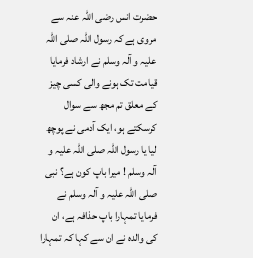حضرت انس رضی اللہ عنہ سے مروی ہے کہ رسول اللہ صلی اللہ علیہ و آلہ وسلم نے ارشاد فرمایا قیامت تک ہونے والی کسی چیز کے معلق تم مجھ سے سوال کرسکتے ہو، ایک آدمی نے پوچھ لیا یا رسول اللہ صلی اللہ علیہ و آلہ وسلم ! میرا باپ کون ہے؟ نبی صلی اللہ علیہ و آلہ وسلم نے فرمایا تمہارا باپ حذافہ ہے، ان کی والدہ نے ان سے کہا کہ تمہارا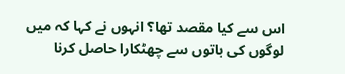اس سے کیا مقصد تھا؟ انہوں نے کہا کہ میں لوگوں کی باتوں سے چھٹکارا حاصل کرنا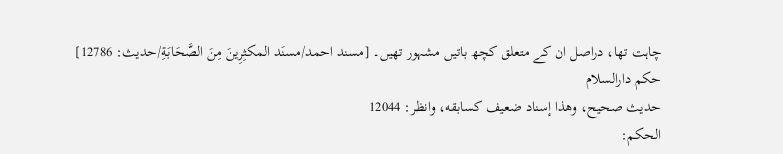چاہت تھا، دراصل ان کے متعلق کچھ باتیں مشہور تھیں۔ [مسند احمد/مسنَد المكثِرِینَ مِنَ الصَّحَابَةِ/حدیث: 12786]
حکم دارالسلام
حديث صحيح، وهذا إسناد ضعيف كسابقه، وانظر: 12044
الحكم: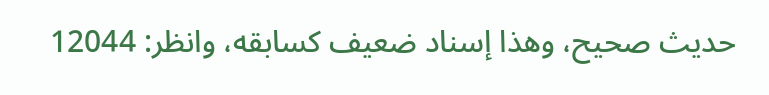حديث صحيح، وهذا إسناد ضعيف كسابقه، وانظر: 12044